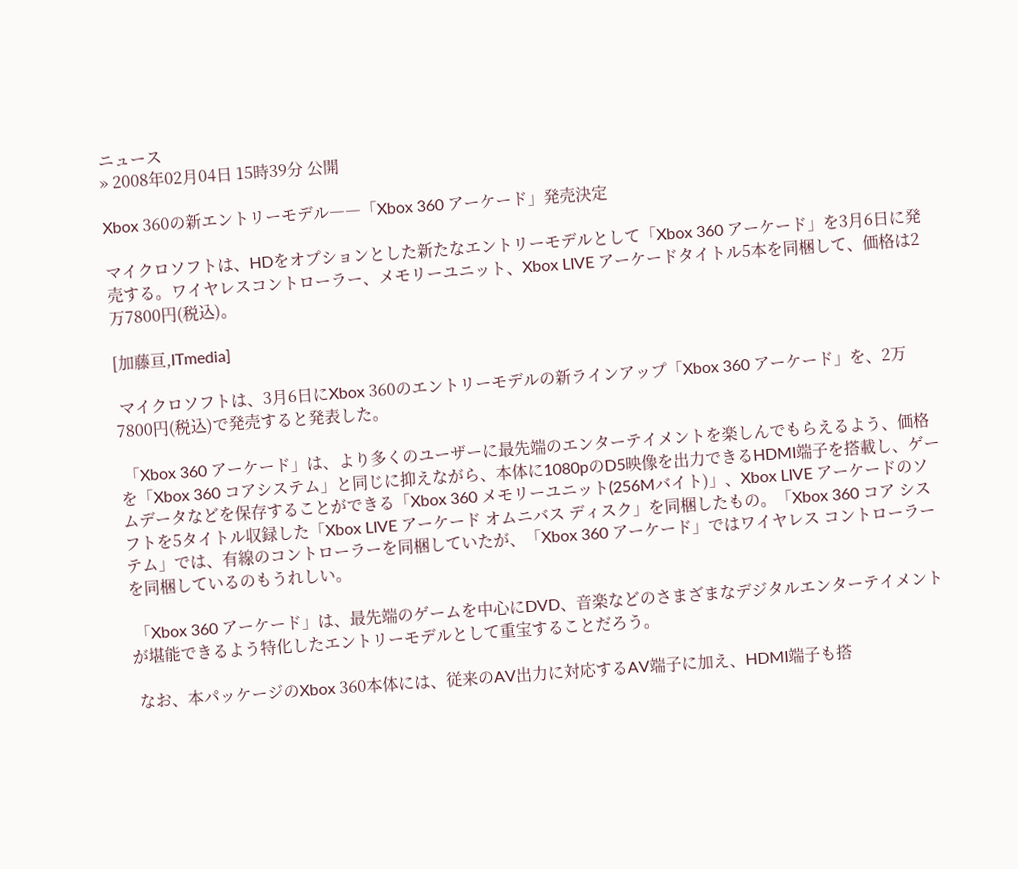ニュース
» 2008年02月04日 15時39分 公開

Xbox 360の新エントリーモデル――「Xbox 360 アーケード」発売決定

マイクロソフトは、HDをオプションとした新たなエントリーモデルとして「Xbox 360 アーケード」を3月6日に発売する。ワイヤレスコントローラー、メモリーユニット、Xbox LIVE アーケードタイトル5本を同梱して、価格は2万7800円(税込)。

[加藤亘,ITmedia]

 マイクロソフトは、3月6日にXbox 360のエントリーモデルの新ラインアップ「Xbox 360 アーケード」を、2万7800円(税込)で発売すると発表した。

 「Xbox 360 アーケード」は、より多くのユーザーに最先端のエンターテイメントを楽しんでもらえるよう、価格を「Xbox 360 コアシステム」と同じに抑えながら、本体に1080pのD5映像を出力できるHDMI端子を搭載し、ゲームデータなどを保存することができる「Xbox 360 メモリーユニット(256Mバイト)」、Xbox LIVE アーケードのソフトを5タイトル収録した「Xbox LIVE アーケード オムニバス ディスク」を同梱したもの。「Xbox 360 コア システム」では、有線のコントローラーを同梱していたが、「Xbox 360 アーケード」ではワイヤレス コントローラーを同梱しているのもうれしい。

 「Xbox 360 アーケード」は、最先端のゲームを中心にDVD、音楽などのさまざまなデジタルエンターテイメントが堪能できるよう特化したエントリーモデルとして重宝することだろう。

 なお、本パッケージのXbox 360本体には、従来のAV出力に対応するAV端子に加え、HDMI端子も搭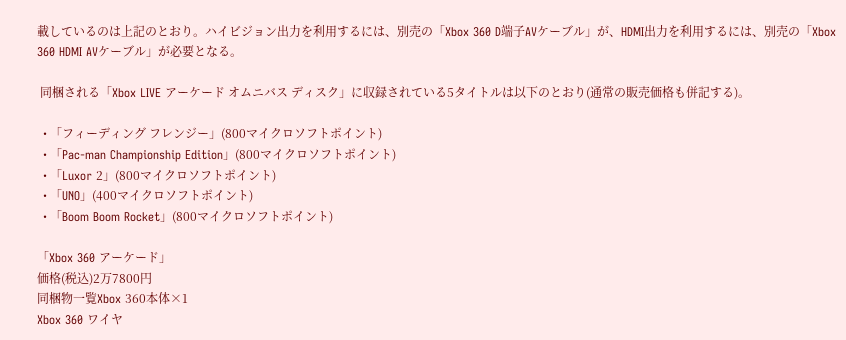載しているのは上記のとおり。ハイビジョン出力を利用するには、別売の「Xbox 360 D端子AVケーブル」が、HDMI出力を利用するには、別売の「Xbox 360 HDMI AVケーブル」が必要となる。

 同梱される「Xbox LIVE アーケード オムニバス ディスク」に収録されている5タイトルは以下のとおり(通常の販売価格も併記する)。

  • 「フィーディング フレンジー」(800マイクロソフトポイント)
  • 「Pac-man Championship Edition」(800マイクロソフトポイント)
  • 「Luxor 2」(800マイクロソフトポイント)
  • 「UNO」(400マイクロソフトポイント)
  • 「Boom Boom Rocket」(800マイクロソフトポイント)

「Xbox 360 アーケード」
価格(税込)2万7800円
同梱物一覧Xbox 360本体×1
Xbox 360 ワイヤ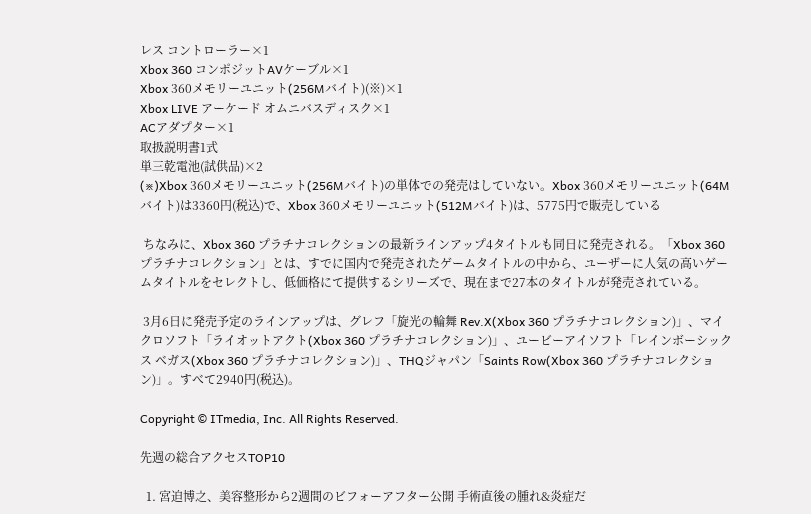レス コントローラー×1
Xbox 360 コンポジットAVケーブル×1
Xbox 360メモリーユニット(256Mバイト)(※)×1
Xbox LIVE アーケード オムニバスディスク×1
ACアダプター×1
取扱説明書1式
単三乾電池(試供品)×2
(※)Xbox 360メモリーユニット(256Mバイト)の単体での発売はしていない。Xbox 360メモリーユニット(64Mバイト)は3360円(税込)で、Xbox 360メモリーユニット(512Mバイト)は、5775円で販売している

 ちなみに、Xbox 360 プラチナコレクションの最新ラインアップ4タイトルも同日に発売される。「Xbox 360 プラチナコレクション」とは、すでに国内で発売されたゲームタイトルの中から、ユーザーに人気の高いゲームタイトルをセレクトし、低価格にて提供するシリーズで、現在まで27本のタイトルが発売されている。

 3月6日に発売予定のラインアップは、グレフ「旋光の輪舞 Rev.X(Xbox 360 プラチナコレクション)」、マイクロソフト「ライオットアクト(Xbox 360 プラチナコレクション)」、ユービーアイソフト「レインボーシックス ベガス(Xbox 360 プラチナコレクション)」、THQジャパン「Saints Row(Xbox 360 プラチナコレクション)」。すべて2940円(税込)。

Copyright © ITmedia, Inc. All Rights Reserved.

先週の総合アクセスTOP10

  1. 宮迫博之、美容整形から2週間のビフォーアフター公開 手術直後の腫れ&炎症だ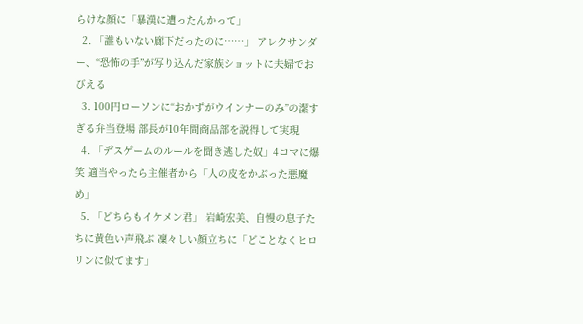らけな顔に「暴漢に遭ったんかって」
  2. 「誰もいない廊下だったのに……」 アレクサンダー、“恐怖の手”が写り込んだ家族ショットに夫婦でおびえる
  3. 100円ローソンに“おかずがウインナーのみ”の潔すぎる弁当登場 部長が10年間商品部を説得して実現
  4. 「デスゲームのルールを聞き逃した奴」4コマに爆笑 適当やったら主催者から「人の皮をかぶった悪魔め」
  5. 「どちらもイケメン君」 岩崎宏美、自慢の息子たちに黄色い声飛ぶ 凜々しい顔立ちに「どことなくヒロリンに似てます」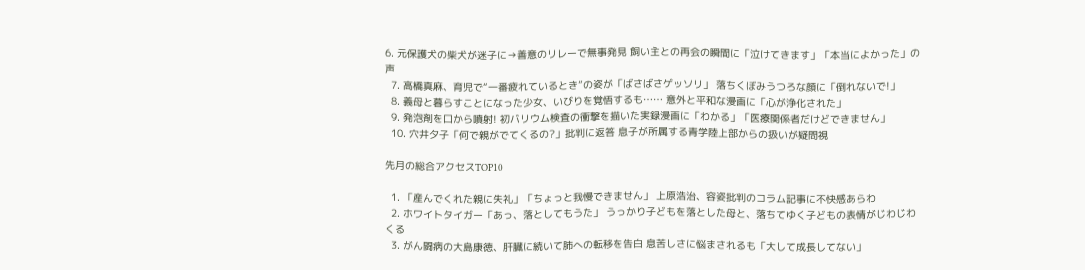6. 元保護犬の柴犬が迷子に→善意のリレーで無事発見 飼い主との再会の瞬間に「泣けてきます」「本当によかった」の声
  7. 高橋真麻、育児で“一番疲れているとき”の姿が「ばさばさゲッソリ」 落ちくぼみうつろな顔に「倒れないで!」
  8. 義母と暮らすことになった少女、いびりを覚悟するも…… 意外と平和な漫画に「心が浄化された」
  9. 発泡剤を口から噴射! 初バリウム検査の衝撃を描いた実録漫画に「わかる」「医療関係者だけどできません」
  10. 穴井夕子「何で親がでてくるの?」批判に返答 息子が所属する青学陸上部からの扱いが疑問視

先月の総合アクセスTOP10

  1. 「産んでくれた親に失礼」「ちょっと我慢できません」 上原浩治、容姿批判のコラム記事に不快感あらわ
  2. ホワイトタイガー「あっ、落としてもうた」 うっかり子どもを落とした母と、落ちてゆく子どもの表情がじわじわくる
  3. がん闘病の大島康徳、肝臓に続いて肺への転移を告白 息苦しさに悩まされるも「大して成長してない」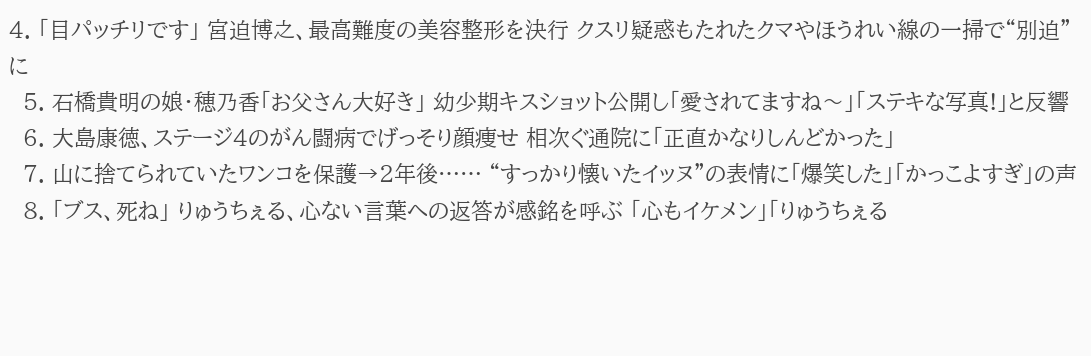4. 「目パッチリです」 宮迫博之、最高難度の美容整形を決行 クスリ疑惑もたれたクマやほうれい線の一掃で“別迫”に
  5. 石橋貴明の娘・穂乃香「お父さん大好き」 幼少期キスショット公開し「愛されてますね〜」「ステキな写真!」と反響
  6. 大島康徳、ステージ4のがん闘病でげっそり顔痩せ 相次ぐ通院に「正直かなりしんどかった」
  7. 山に捨てられていたワンコを保護→2年後…… “すっかり懐いたイッヌ”の表情に「爆笑した」「かっこよすぎ」の声
  8. 「ブス、死ね」 りゅうちぇる、心ない言葉への返答が感銘を呼ぶ 「心もイケメン」「りゅうちぇる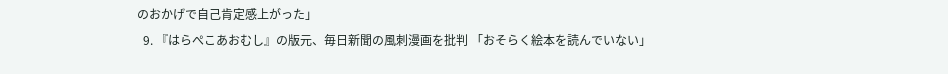のおかげで自己肯定感上がった」
  9. 『はらぺこあおむし』の版元、毎日新聞の風刺漫画を批判 「おそらく絵本を読んでいない」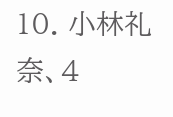10. 小林礼奈、4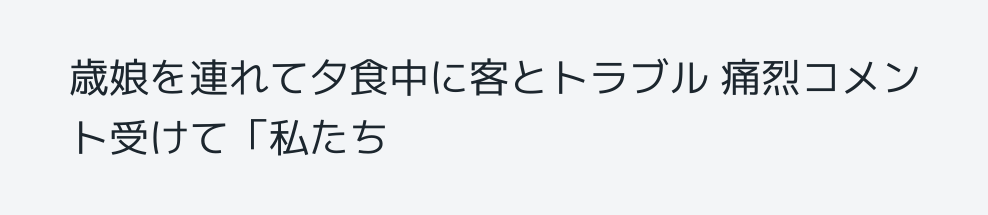歳娘を連れて夕食中に客とトラブル 痛烈コメント受けて「私たち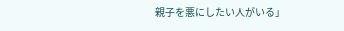親子を悪にしたい人がいる」